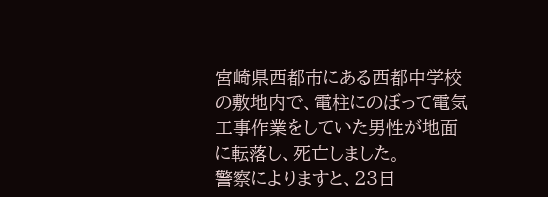宮崎県西都市にある西都中学校の敷地内で、電柱にのぼって電気工事作業をしていた男性が地面に転落し、死亡しました。
警察によりますと、23日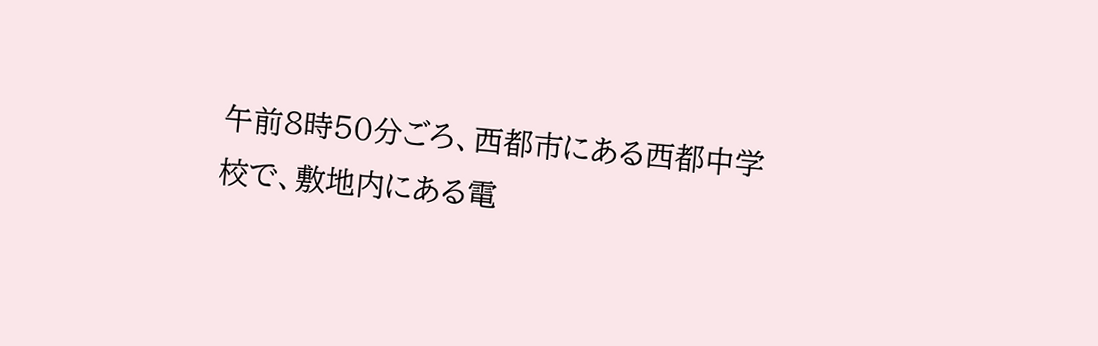午前8時50分ごろ、西都市にある西都中学校で、敷地内にある電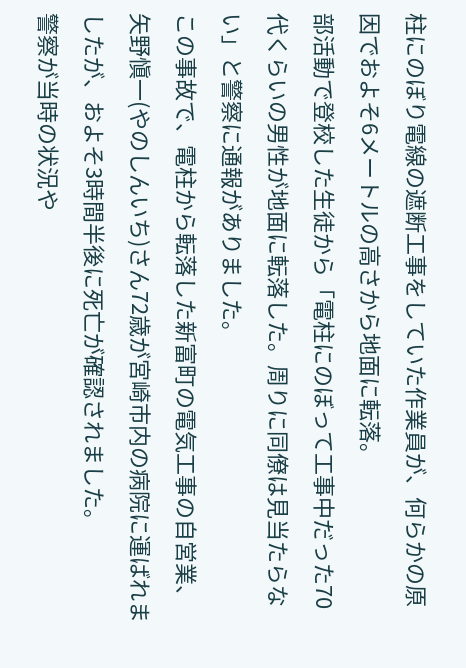柱にのぼり電線の遮断工事をしていた作業員が、何らかの原因でおよそ6メートルの高さから地面に転落。
部活動で登校した生徒から「電柱にのぼって工事中だった70代くらいの男性が地面に転落した。周りに同僚は見当たらない」と警察に通報がありました。
この事故で、電柱から転落した新富町の電気工事の自営業、矢野愼一(やのしんいち)さん72歳が宮崎市内の病院に運ばれましたが、およそ3時間半後に死亡が確認されました。
警察が当時の状況や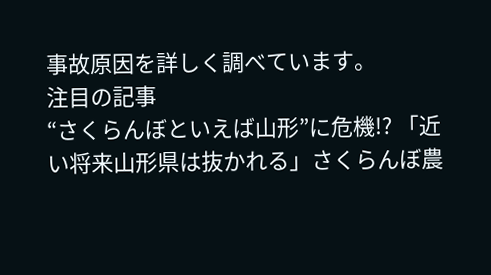事故原因を詳しく調べています。
注目の記事
“さくらんぼといえば山形”に危機!? 「近い将来山形県は抜かれる」さくらんぼ農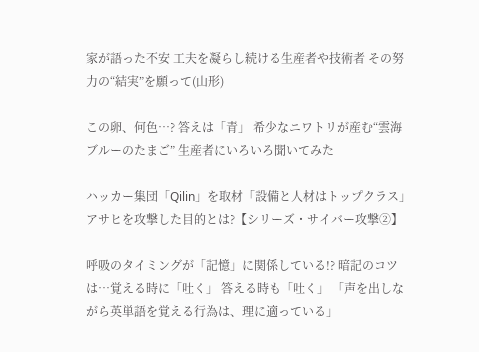家が語った不安 工夫を凝らし続ける生産者や技術者 その努力の“結実”を願って(山形)

この卵、何色…? 答えは「青」 希少なニワトリが産む“雲海ブルーのたまご” 生産者にいろいろ聞いてみた

ハッカー集団「Qilin」を取材「設備と人材はトップクラス」アサヒを攻撃した目的とは?【シリーズ・サイバー攻撃②】

呼吸のタイミングが「記憶」に関係している!? 暗記のコツは…覚える時に「吐く」 答える時も「吐く」 「声を出しながら英単語を覚える行為は、理に適っている」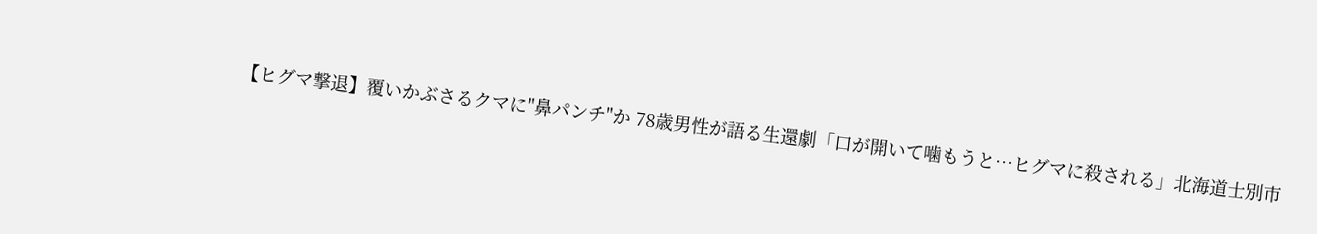【ヒグマ撃退】覆いかぶさるクマに"鼻パンチ"か 78歳男性が語る生還劇「口が開いて噛もうと…ヒグマに殺される」北海道士別市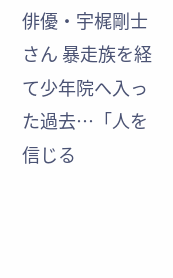俳優・宇梶剛士さん 暴走族を経て少年院へ入った過去…「人を信じる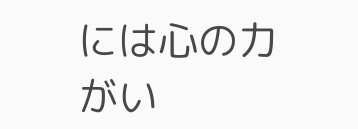には心の力がい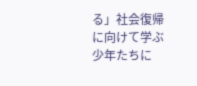る」社会復帰に向けて学ぶ少年たちに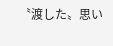〝渡した〟思い